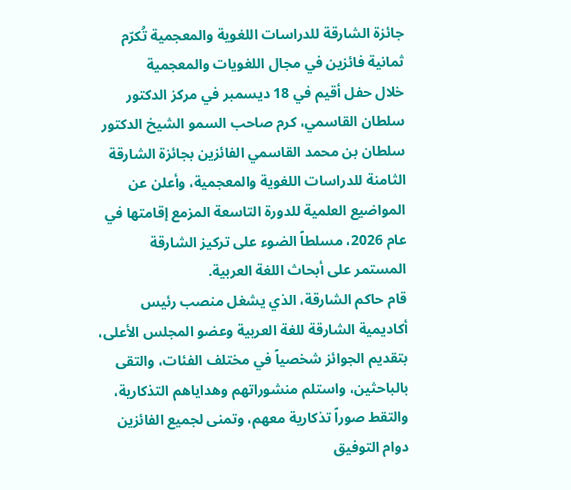جائزة الشارقة للدراسات اللغوية والمعجمية تُكرّم ثمانية فائزين في مجال اللغويات والمعجمية
خلال حفل أقيم في 18 ديسمبر في مركز الدكتور سلطان القاسمي، كرم صاحب السمو الشيخ الدكتور سلطان بن محمد القاسمي الفائزين بجائزة الشارقة الثامنة للدراسات اللغوية والمعجمية، وأعلن عن المواضيع العلمية للدورة التاسعة المزمع إقامتها في عام 2026، مسلطاً الضوء على تركيز الشارقة المستمر على أبحاث اللغة العربية.
قام حاكم الشارقة، الذي يشغل منصب رئيس أكاديمية الشارقة للغة العربية وعضو المجلس الأعلى، بتقديم الجوائز شخصياً في مختلف الفئات، والتقى بالباحثين، واستلم منشوراتهم وهداياهم التذكارية، والتقط صوراً تذكارية معهم، وتمنى لجميع الفائزين دوام التوفيق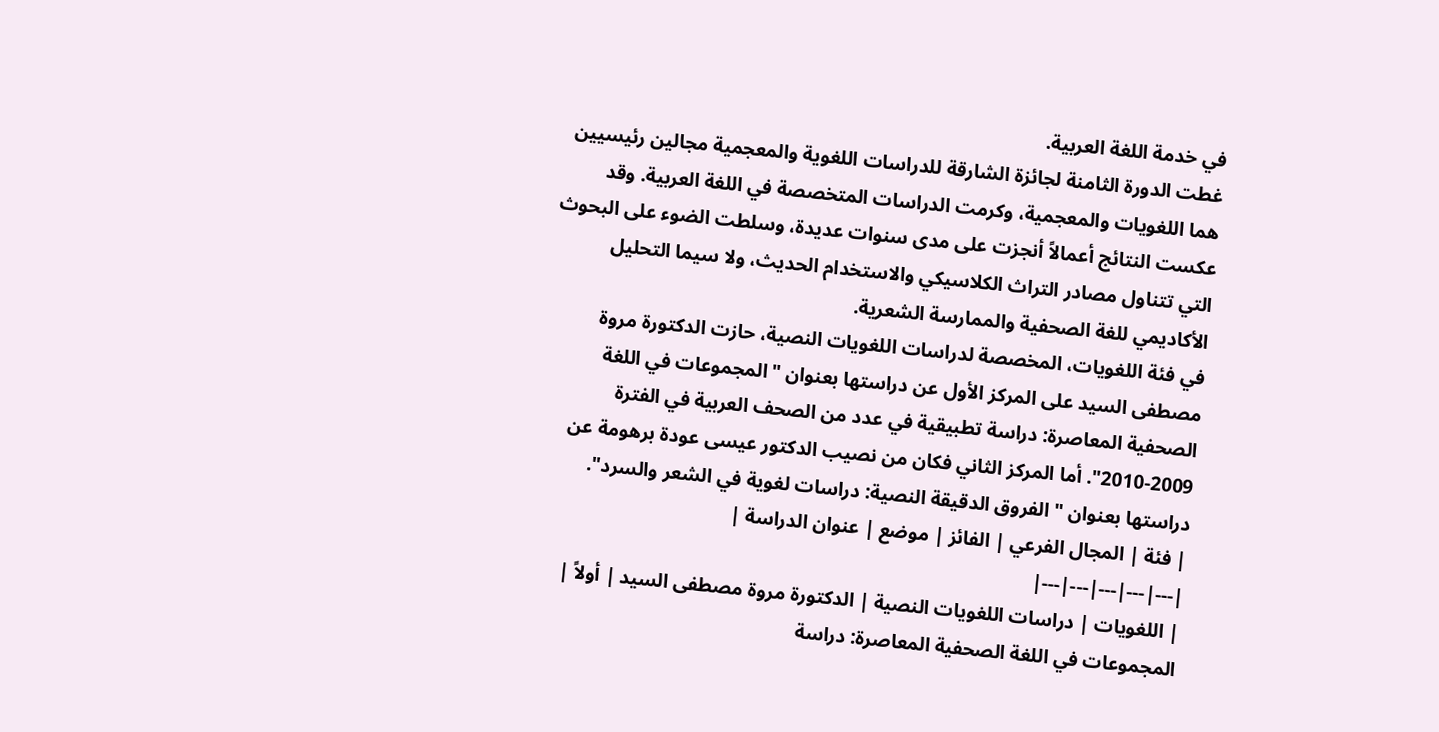في خدمة اللغة العربية.
غطت الدورة الثامنة لجائزة الشارقة للدراسات اللغوية والمعجمية مجالين رئيسيين هما اللغويات والمعجمية، وكرمت الدراسات المتخصصة في اللغة العربية. وقد عكست النتائج أعمالاً أنجزت على مدى سنوات عديدة، وسلطت الضوء على البحوث التي تتناول مصادر التراث الكلاسيكي والاستخدام الحديث، ولا سيما التحليل الأكاديمي للغة الصحفية والممارسة الشعرية.
في فئة اللغويات، المخصصة لدراسات اللغويات النصية، حازت الدكتورة مروة مصطفى السيد على المركز الأول عن دراستها بعنوان "المجموعات في اللغة الصحفية المعاصرة: دراسة تطبيقية في عدد من الصحف العربية في الفترة 2009-2010". أما المركز الثاني فكان من نصيب الدكتور عيسى عودة برهومة عن دراستها بعنوان "الفروق الدقيقة النصية: دراسات لغوية في الشعر والسرد".
| فئة | المجال الفرعي | الفائز | موضع | عنوان الدراسة |
|---|---|---|---|---|
| اللغويات | دراسات اللغويات النصية | الدكتورة مروة مصطفى السيد | أولاً | المجموعات في اللغة الصحفية المعاصرة: دراسة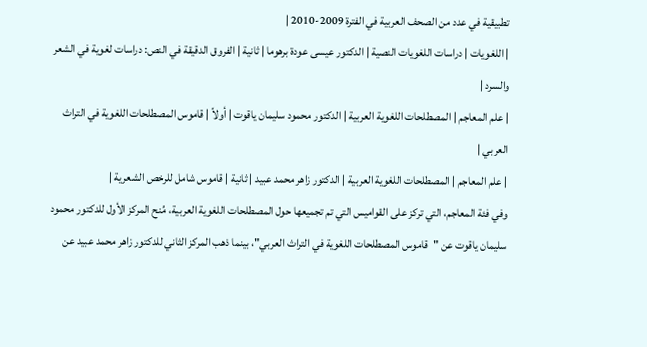تطبيقية في عدد من الصحف العربية في الفترة 2009-2010 |
| اللغويات | دراسات اللغويات النصية | الدكتور عيسى عودة برهوما | ثانية | الفروق الدقيقة في النص: دراسات لغوية في الشعر والسرد |
| علم المعاجم | المصطلحات اللغوية العربية | الدكتور محمود سليمان ياقوت | أولاً | قاموس المصطلحات اللغوية في التراث العربي |
| علم المعاجم | المصطلحات اللغوية العربية | الدكتور زاهر محمد عبيد | ثانية | قاموس شامل للرخص الشعرية |
وفي فئة المعاجم، التي تركز على القواميس التي تم تجميعها حول المصطلحات اللغوية العربية، مُنح المركز الأول للدكتور محمود سليمان ياقوت عن "قاموس المصطلحات اللغوية في التراث العربي"، بينما ذهب المركز الثاني للدكتور زاهر محمد عبيد عن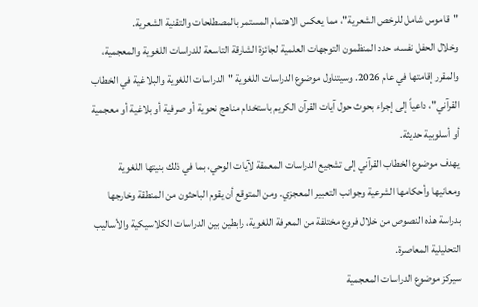"قاموس شامل للرخص الشعرية"، مما يعكس الاهتمام المستمر بالمصطلحات والتقنية الشعرية.
وخلال الحفل نفسه، حدد المنظمون التوجهات العلمية لجائزة الشارقة التاسعة للدراسات اللغوية والمعجمية، والمقرر إقامتها في عام 2026. وسيتناول موضوع الدراسات اللغوية "الدراسات اللغوية والبلاغية في الخطاب القرآني"، داعياً إلى إجراء بحوث حول آيات القرآن الكريم باستخدام مناهج نحوية أو صرفية أو بلاغية أو معجمية أو أسلوبية حديثة.
يهدف موضوع الخطاب القرآني إلى تشجيع الدراسات المعمقة لآيات الوحي، بما في ذلك بنيتها اللغوية ومعانيها وأحكامها الشرعية وجوانب التعبير المعجزي. ومن المتوقع أن يقوم الباحثون من المنطقة وخارجها بدراسة هذه النصوص من خلال فروع مختلفة من المعرفة اللغوية، رابطين بين الدراسات الكلاسيكية والأساليب التحليلية المعاصرة.
سيركز موضوع الدراسات المعجمية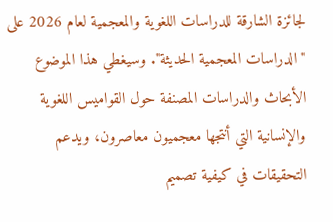لجائزة الشارقة للدراسات اللغوية والمعجمية لعام 2026 على "الدراسات المعجمية الحديثة". وسيغطي هذا الموضوع الأبحاث والدراسات المصنفة حول القواميس اللغوية والإنسانية التي أنتجها معجميون معاصرون، ويدعم التحقيقات في كيفية تصميم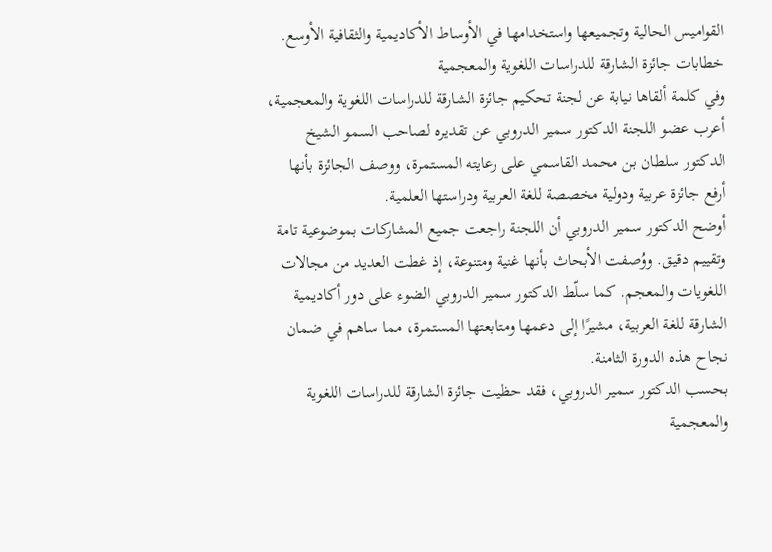القواميس الحالية وتجميعها واستخدامها في الأوساط الأكاديمية والثقافية الأوسع.
خطابات جائزة الشارقة للدراسات اللغوية والمعجمية
وفي كلمة ألقاها نيابة عن لجنة تحكيم جائزة الشارقة للدراسات اللغوية والمعجمية، أعرب عضو اللجنة الدكتور سمير الدروبي عن تقديره لصاحب السمو الشيخ الدكتور سلطان بن محمد القاسمي على رعايته المستمرة، ووصف الجائزة بأنها أرفع جائزة عربية ودولية مخصصة للغة العربية ودراستها العلمية.
أوضح الدكتور سمير الدروبي أن اللجنة راجعت جميع المشاركات بموضوعية تامة وتقييم دقيق. ووُصفت الأبحاث بأنها غنية ومتنوعة، إذ غطت العديد من مجالات اللغويات والمعجم. كما سلّط الدكتور سمير الدروبي الضوء على دور أكاديمية الشارقة للغة العربية، مشيرًا إلى دعمها ومتابعتها المستمرة، مما ساهم في ضمان نجاح هذه الدورة الثامنة.
بحسب الدكتور سمير الدروبي، فقد حظيت جائزة الشارقة للدراسات اللغوية والمعجمية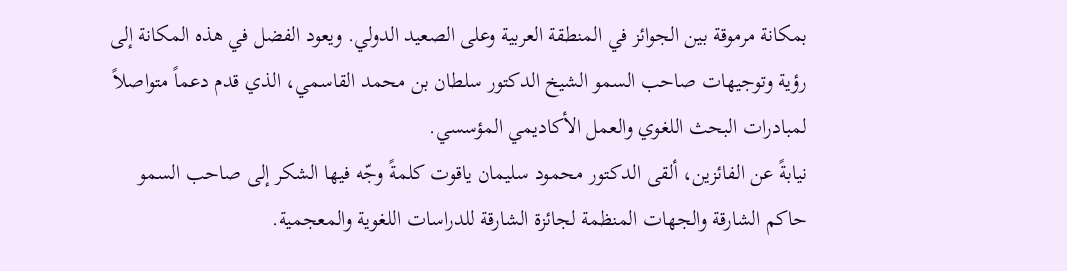بمكانة مرموقة بين الجوائز في المنطقة العربية وعلى الصعيد الدولي. ويعود الفضل في هذه المكانة إلى رؤية وتوجيهات صاحب السمو الشيخ الدكتور سلطان بن محمد القاسمي، الذي قدم دعماً متواصلاً لمبادرات البحث اللغوي والعمل الأكاديمي المؤسسي.
نيابةً عن الفائزين، ألقى الدكتور محمود سليمان ياقوت كلمةً وجّه فيها الشكر إلى صاحب السمو حاكم الشارقة والجهات المنظمة لجائزة الشارقة للدراسات اللغوية والمعجمية.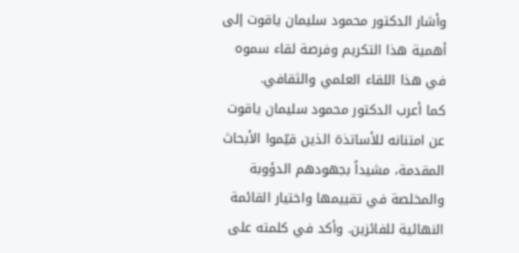وأشار الدكتور محمود سليمان ياقوت إلى أهمية هذا التكريم وفرصة لقاء سموه في هذا اللقاء العلمي والثقافي.
كما أعرب الدكتور محمود سليمان ياقوت عن امتنانه للأساتذة الذين قيّموا الأبحاث المقدمة، مشيداً بجهودهم الدؤوبة والمخلصة في تقييمها واختيار القائمة النهائية للفائزين. وأكد في كلمته على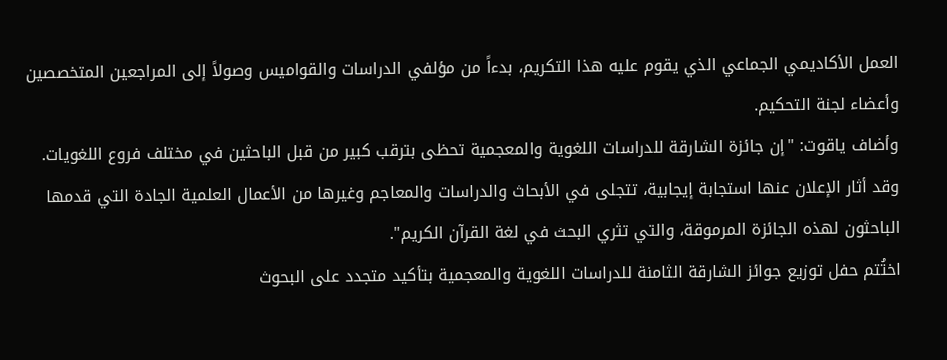العمل الأكاديمي الجماعي الذي يقوم عليه هذا التكريم، بدءاً من مؤلفي الدراسات والقواميس وصولاً إلى المراجعين المتخصصين وأعضاء لجنة التحكيم.
وأضاف ياقوت: "إن جائزة الشارقة للدراسات اللغوية والمعجمية تحظى بترقب كبير من قبل الباحثين في مختلف فروع اللغويات. وقد أثار الإعلان عنها استجابة إيجابية، تتجلى في الأبحاث والدراسات والمعاجم وغيرها من الأعمال العلمية الجادة التي قدمها الباحثون لهذه الجائزة المرموقة، والتي تثري البحث في لغة القرآن الكريم".
اختُتم حفل توزيع جوائز الشارقة الثامنة للدراسات اللغوية والمعجمية بتأكيد متجدد على البحوث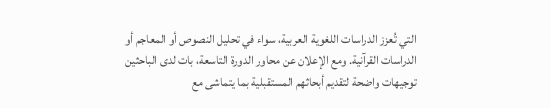التي تُعزز الدراسات اللغوية العربية، سواء في تحليل النصوص أو المعاجم أو الدراسات القرآنية. ومع الإعلان عن محاور الدورة التاسعة، بات لدى الباحثين توجيهات واضحة لتقديم أبحاثهم المستقبلية بما يتماشى مع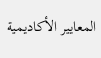المعايير الأكاديمية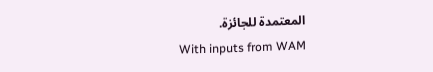المعتمدة للجائزة.
With inputs from WAM